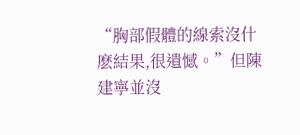“胸部假體的線索沒什麽結果,很遺憾。”但陳建寧並沒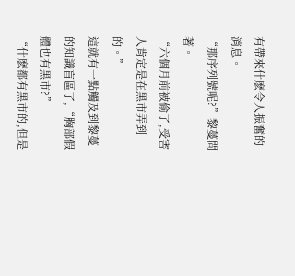有帶來什麽令人振奮的消息。
“那序列號呢?”黎蔓問著。
“六個月前被偷了,受害人肯定是在黑市弄到的。”
這就有一點觸及到黎蔓的知識盲區了,“胸部假體也有黑市?”
“什麽都有黑市的,但是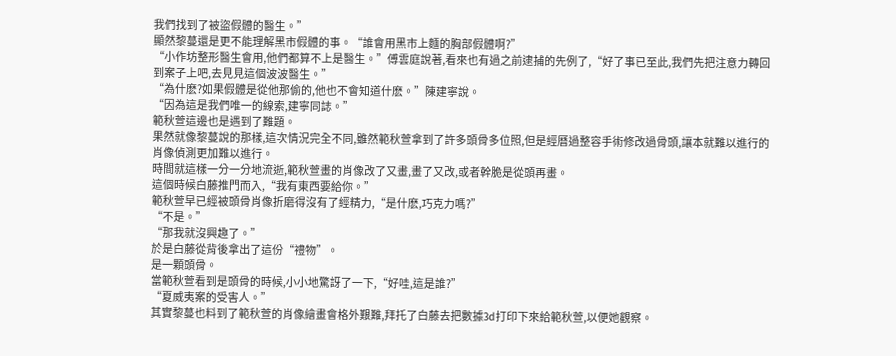我們找到了被盜假體的醫生。”
顯然黎蔓還是更不能理解黑市假體的事。“誰會用黑市上麵的胸部假體啊?”
“小作坊整形醫生會用,他們都算不上是醫生。”傅雲庭說著,看來也有過之前逮捕的先例了,“好了事已至此,我們先把注意力轉回到案子上吧,去見見這個波波醫生。”
“為什麽?如果假體是從他那偷的,他也不會知道什麽。”陳建寧說。
“因為這是我們唯一的線索,建寧同誌。”
範秋萱這邊也是遇到了難題。
果然就像黎蔓說的那樣,這次情況完全不同,雖然範秋萱拿到了許多頭骨多位照,但是經曆過整容手術修改過骨頭,讓本就難以進行的肖像偵測更加難以進行。
時間就這樣一分一分地流逝,範秋萱畫的肖像改了又畫,畫了又改,或者幹脆是從頭再畫。
這個時候白藤推門而入,“我有東西要給你。”
範秋萱早已經被頭骨肖像折磨得沒有了經精力,“是什麽,巧克力嗎?”
“不是。”
“那我就沒興趣了。”
於是白藤從背後拿出了這份“禮物”。
是一顆頭骨。
當範秋萱看到是頭骨的時候,小小地驚訝了一下,“好哇,這是誰?”
“夏威夷案的受害人。”
其實黎蔓也料到了範秋萱的肖像繪畫會格外艱難,拜托了白藤去把數據3d打印下來給範秋萱,以便她觀察。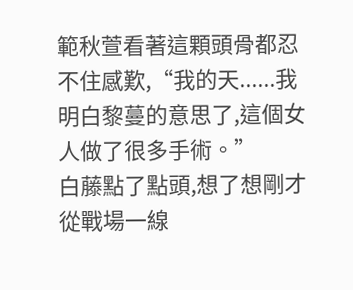範秋萱看著這顆頭骨都忍不住感歎,“我的天......我明白黎蔓的意思了,這個女人做了很多手術。”
白藤點了點頭,想了想剛才從戰場一線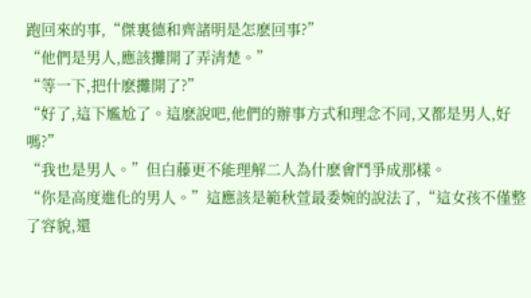跑回來的事,“傑裏德和齊諸明是怎麽回事?”
“他們是男人,應該攤開了弄清楚。”
“等一下,把什麽攤開了?”
“好了,這下尷尬了。這麽說吧,他們的辦事方式和理念不同,又都是男人,好嗎?”
“我也是男人。”但白藤更不能理解二人為什麽會鬥爭成那樣。
“你是高度進化的男人。”這應該是範秋萱最委婉的說法了,“這女孩不僅整了容貌,還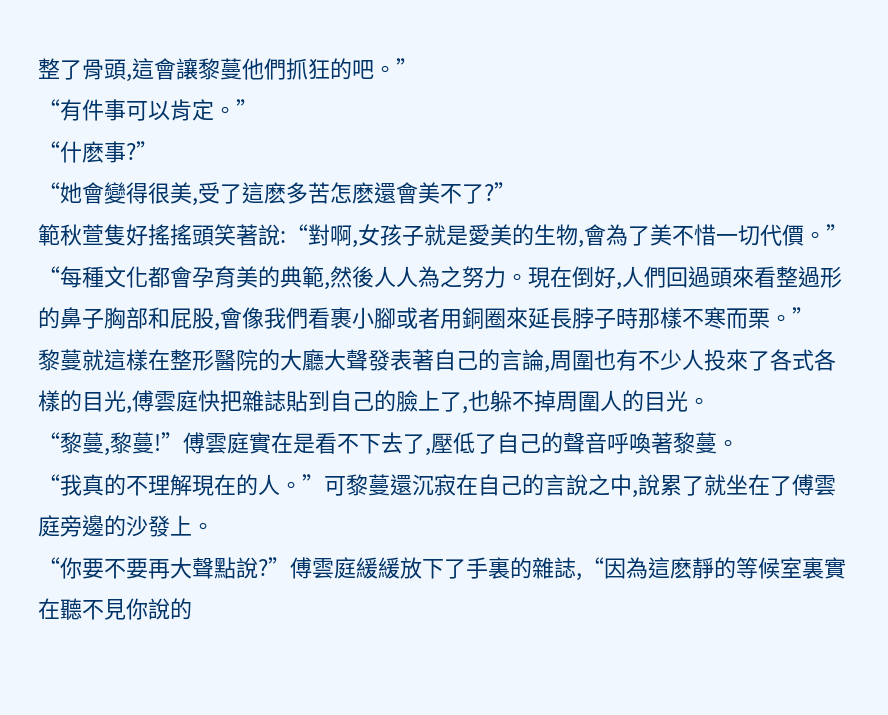整了骨頭,這會讓黎蔓他們抓狂的吧。”
“有件事可以肯定。”
“什麽事?”
“她會變得很美,受了這麽多苦怎麽還會美不了?”
範秋萱隻好搖搖頭笑著說:“對啊,女孩子就是愛美的生物,會為了美不惜一切代價。”
“每種文化都會孕育美的典範,然後人人為之努力。現在倒好,人們回過頭來看整過形的鼻子胸部和屁股,會像我們看裹小腳或者用銅圈來延長脖子時那樣不寒而栗。”
黎蔓就這樣在整形醫院的大廳大聲發表著自己的言論,周圍也有不少人投來了各式各樣的目光,傅雲庭快把雜誌貼到自己的臉上了,也躲不掉周圍人的目光。
“黎蔓,黎蔓!”傅雲庭實在是看不下去了,壓低了自己的聲音呼喚著黎蔓。
“我真的不理解現在的人。”可黎蔓還沉寂在自己的言說之中,說累了就坐在了傅雲庭旁邊的沙發上。
“你要不要再大聲點說?”傅雲庭緩緩放下了手裏的雜誌,“因為這麽靜的等候室裏實在聽不見你說的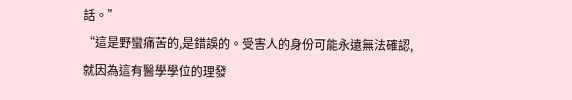話。”
“這是野蠻痛苦的,是錯誤的。受害人的身份可能永遠無法確認,就因為這有醫學學位的理發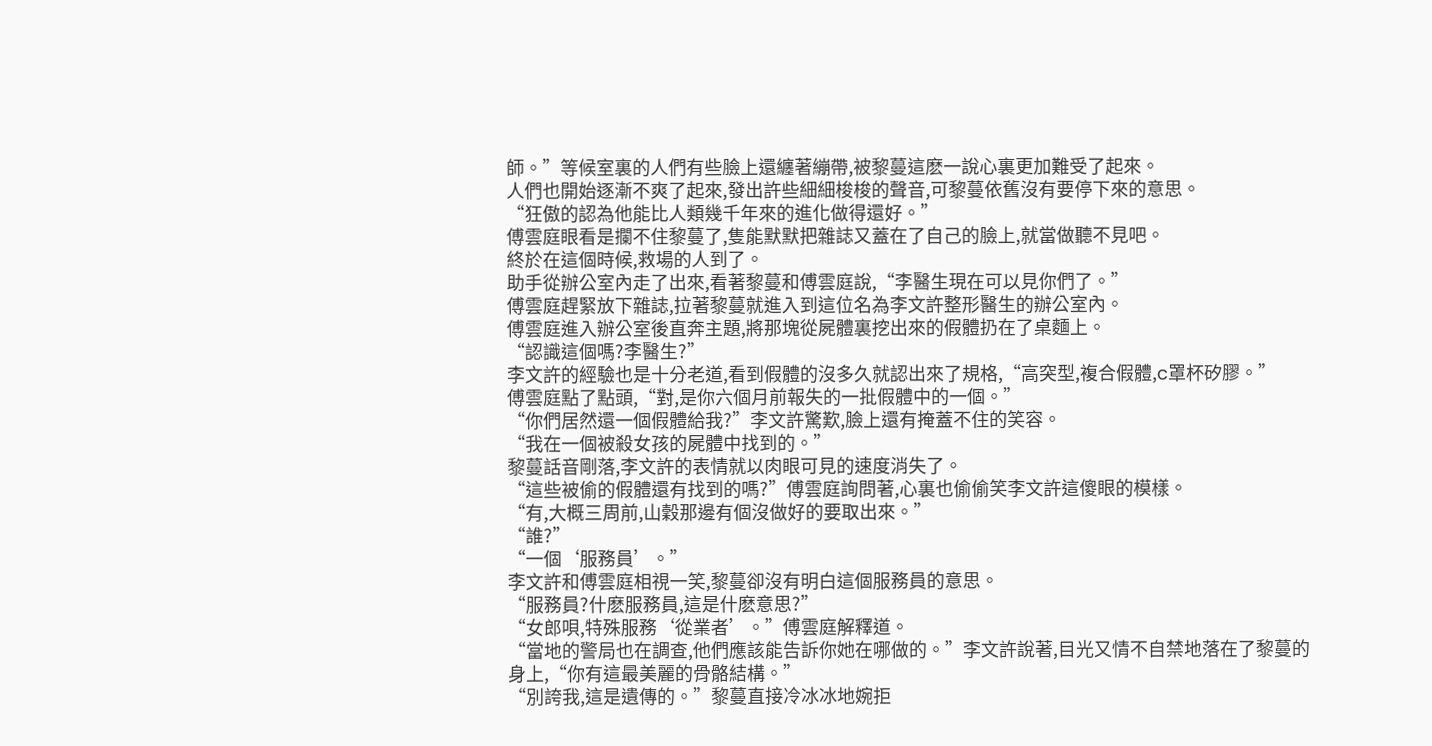師。”等候室裏的人們有些臉上還纏著繃帶,被黎蔓這麽一說心裏更加難受了起來。
人們也開始逐漸不爽了起來,發出許些細細梭梭的聲音,可黎蔓依舊沒有要停下來的意思。
“狂傲的認為他能比人類幾千年來的進化做得還好。”
傅雲庭眼看是攔不住黎蔓了,隻能默默把雜誌又蓋在了自己的臉上,就當做聽不見吧。
終於在這個時候,救場的人到了。
助手從辦公室內走了出來,看著黎蔓和傅雲庭說,“李醫生現在可以見你們了。”
傅雲庭趕緊放下雜誌,拉著黎蔓就進入到這位名為李文許整形醫生的辦公室內。
傅雲庭進入辦公室後直奔主題,將那塊從屍體裏挖出來的假體扔在了桌麵上。
“認識這個嗎?李醫生?”
李文許的經驗也是十分老道,看到假體的沒多久就認出來了規格,“高突型,複合假體,c罩杯矽膠。”
傅雲庭點了點頭,“對,是你六個月前報失的一批假體中的一個。”
“你們居然還一個假體給我?”李文許驚歎,臉上還有掩蓋不住的笑容。
“我在一個被殺女孩的屍體中找到的。”
黎蔓話音剛落,李文許的表情就以肉眼可見的速度消失了。
“這些被偷的假體還有找到的嗎?”傅雲庭詢問著,心裏也偷偷笑李文許這傻眼的模樣。
“有,大概三周前,山穀那邊有個沒做好的要取出來。”
“誰?”
“一個‘服務員’。”
李文許和傅雲庭相視一笑,黎蔓卻沒有明白這個服務員的意思。
“服務員?什麽服務員,這是什麽意思?”
“女郎唄,特殊服務‘從業者’。”傅雲庭解釋道。
“當地的警局也在調查,他們應該能告訴你她在哪做的。”李文許說著,目光又情不自禁地落在了黎蔓的身上,“你有這最美麗的骨骼結構。”
“別誇我,這是遺傳的。”黎蔓直接冷冰冰地婉拒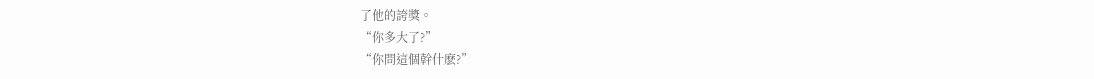了他的誇獎。
“你多大了?”
“你問這個幹什麽?”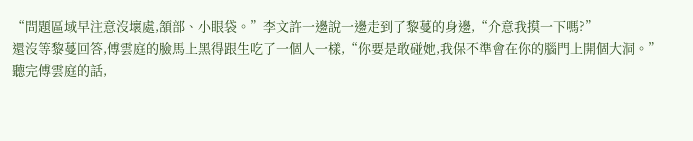“問題區域早注意沒壞處,頷部、小眼袋。”李文許一邊說一邊走到了黎蔓的身邊,“介意我摸一下嗎?”
還沒等黎蔓回答,傅雲庭的臉馬上黑得跟生吃了一個人一樣,“你要是敢碰她,我保不準會在你的腦門上開個大洞。”
聽完傅雲庭的話,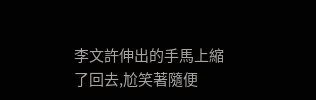李文許伸出的手馬上縮了回去,尬笑著隨便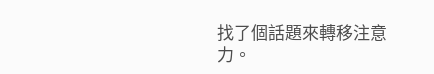找了個話題來轉移注意力。